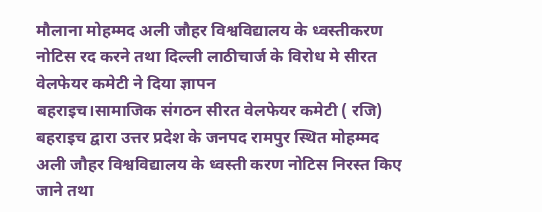मौलाना मोहम्मद अली जौहर विश्वविद्यालय के ध्वस्तीकरण नोटिस रद करने तथा दिल्ली लाठीचार्ज के विरोध मे सीरत वेलफेयर कमेटी ने दिया ज्ञापन
बहराइच।सामाजिक संगठन सीरत वेलफेयर कमेटी ( रजि) बहराइच द्वारा उत्तर प्रदेश के जनपद रामपुर स्थित मोहम्मद अली जौहर विश्वविद्यालय के ध्वस्ती करण नोटिस निरस्त किए जाने तथा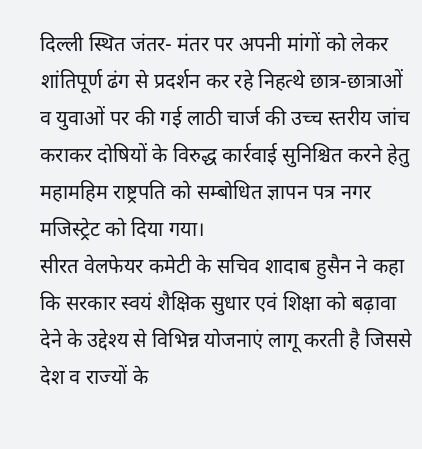दिल्ली स्थित जंतर- मंतर पर अपनी मांगों को लेकर शांतिपूर्ण ढंग से प्रदर्शन कर रहे निहत्थे छात्र-छात्राओं व युवाओं पर की गई लाठी चार्ज की उच्च स्तरीय जांच कराकर दोषियों के विरुद्ध कार्रवाई सुनिश्चित करने हेतु महामहिम राष्ट्रपति को सम्बोधित ज्ञापन पत्र नगर मजिस्ट्रेट को दिया गया।
सीरत वेलफेयर कमेटी के सचिव शादाब हुसैन ने कहा कि सरकार स्वयं शैक्षिक सुधार एवं शिक्षा को बढ़ावा देने के उद्देश्य से विभिन्न योजनाएं लागू करती है जिससे देश व राज्यों के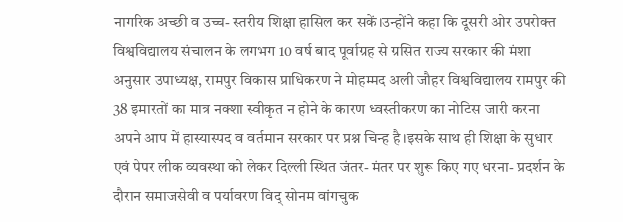नागरिक अच्छी व उच्च- स्तरीय शिक्षा हासिल कर सकें।उन्होंने कहा कि दूसरी ओर उपरोक्त विश्वविद्यालय संचालन के लगभग 10 वर्ष बाद पूर्वाग्रह से ग्रसित राज्य सरकार की मंशा अनुसार उपाध्यक्ष, रामपुर विकास प्राधिकरण ने मोहम्मद अली जौहर विश्वविद्यालय रामपुर की 38 इमारतों का मात्र नक्शा स्वीकृत न होने के कारण ध्वस्तीकरण का नोटिस जारी करना अपने आप में हास्यास्पद व वर्तमान सरकार पर प्रश्न चिन्ह है।इसके साथ ही शिक्षा के सुधार एवं पेपर लीक व्यवस्था को लेकर दिल्ली स्थित जंतर- मंतर पर शुरू किए गए धरना- प्रदर्शन के दौरान समाजसेवी व पर्यावरण विद् सोनम वांगचुक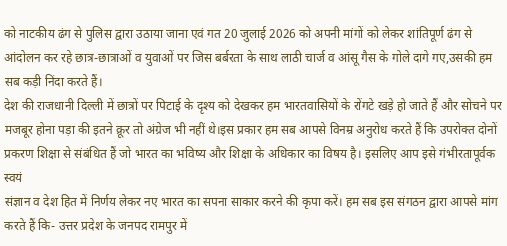को नाटकीय ढंग से पुलिस द्वारा उठाया जाना एवं गत 20 जुलाई 2026 को अपनी मांगों को लेकर शांतिपूर्ण ढंग से आंदोलन कर रहे छात्र-छात्राओं व युवाओं पर जिस बर्बरता के साथ लाठी चार्ज व आंसू गैस के गोले दागे गए,उसकी हम सब कड़ी निंदा करते हैं।
देश की राजधानी दिल्ली में छात्रों पर पिटाई के दृश्य को देखकर हम भारतवासियों के रोंगटे खड़े हो जाते हैं और सोचने पर मजबूर होना पड़ा की इतने क्रूर तो अंग्रेज भी नहीं थे।इस प्रकार हम सब आपसे विनम्र अनुरोध करते हैं कि उपरोक्त दोनों प्रकरण शिक्षा से संबंधित हैं जो भारत का भविष्य और शिक्षा के अधिकार का विषय है। इसलिए आप इसे गंभीरतापूर्वक स्वयं
संज्ञान व देश हित में निर्णय लेकर नए भारत का सपना साकार करने की कृपा करें। हम सब इस संगठन द्वारा आपसे मांग करते हैं कि- उत्तर प्रदेश के जनपद रामपुर में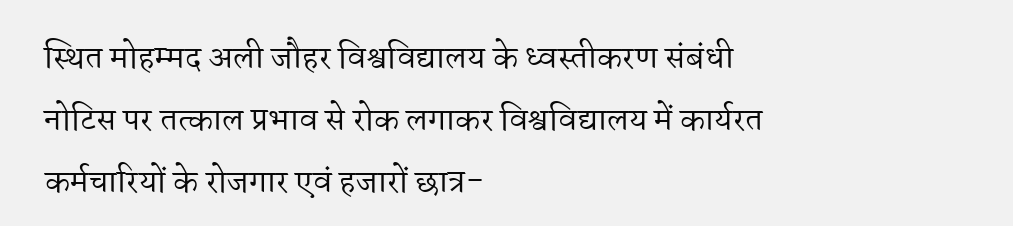स्थित मोहम्मद अली जौहर विश्वविद्यालय के ध्वस्तीकरण संबंधी नोटिस पर तत्काल प्रभाव से रोक लगाकर विश्वविद्यालय में कार्यरत कर्मचारियों के रोजगार एवं हजारों छात्र-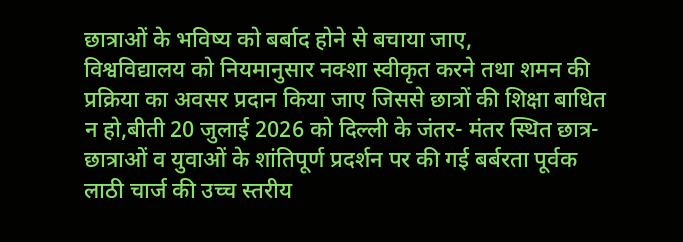छात्राओं के भविष्य को बर्बाद होने से बचाया जाए,
विश्वविद्यालय को नियमानुसार नक्शा स्वीकृत करने तथा शमन की प्रक्रिया का अवसर प्रदान किया जाए जिससे छात्रों की शिक्षा बाधित न हो,बीती 20 जुलाई 2026 को दिल्ली के जंतर- मंतर स्थित छात्र-छात्राओं व युवाओं के शांतिपूर्ण प्रदर्शन पर की गई बर्बरता पूर्वक लाठी चार्ज की उच्च स्तरीय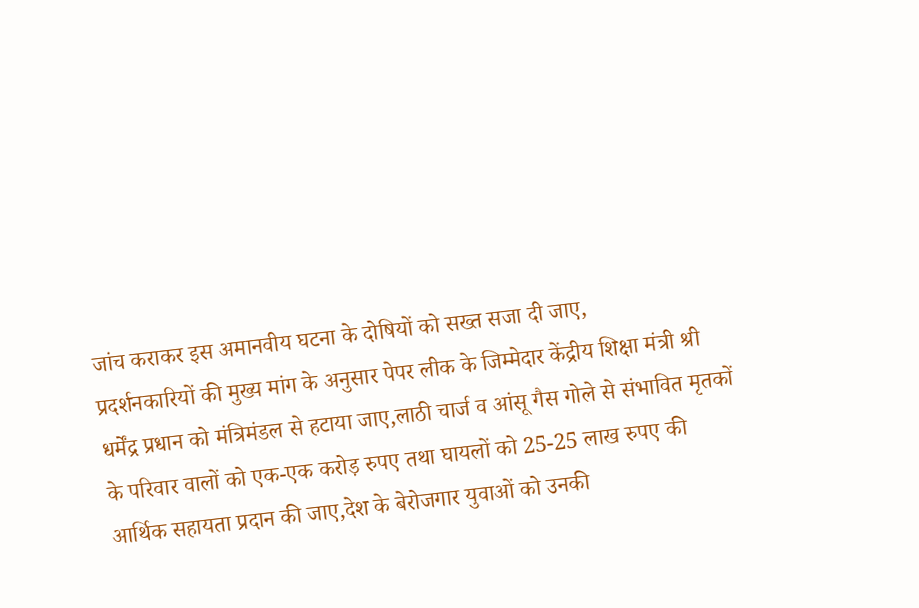जांच कराकर इस अमानवीय घटना के दोषियों को सख्त सजा दी जाए,
प्रदर्शनकारियों की मुख्य मांग के अनुसार पेपर लीक के जिम्मेदार केंद्रीय शिक्षा मंत्री श्री धर्मेंद्र प्रधान को मंत्रिमंडल से हटाया जाए,लाठी चार्ज व आंसू गैस गोले से संभावित मृतकों के परिवार वालों को एक-एक करोड़ रुपए तथा घायलों को 25-25 लाख रुपए की आर्थिक सहायता प्रदान की जाए,देश के बेरोजगार युवाओं को उनकी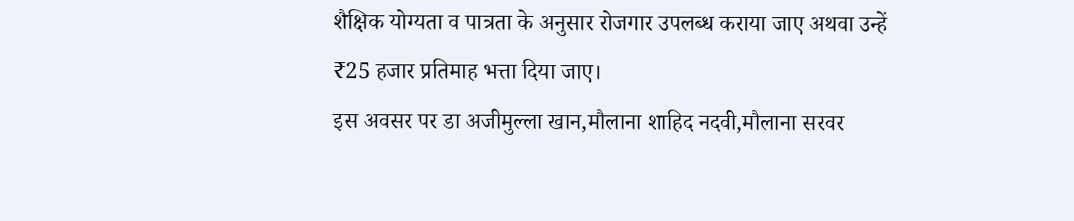शैक्षिक योग्यता व पात्रता के अनुसार रोजगार उपलब्ध कराया जाए अथवा उन्हें ₹25 हजार प्रतिमाह भत्ता दिया जाए।
इस अवसर पर डा अजीमुल्ला खान,मौलाना शाहिद नदवी,मौलाना सरवर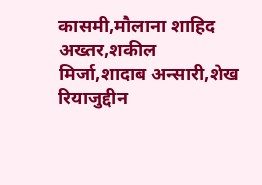कासमी,मौलाना शाहिद अख्तर,शकील मिर्जा,शादाब अन्सारी,शेख रियाजुद्दीन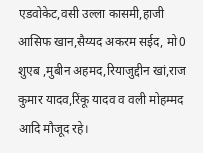एडवोकेट,वसी उल्ला कासमी,हाजी आसिफ खान,सैय्यद अकरम सईद, मो0 शुएब ,मुबीन अहमद,रियाजुद्दीन खां,राज कुमार यादव,रिंकू यादव व वली मोहम्मद आदि मौजूद रहे।